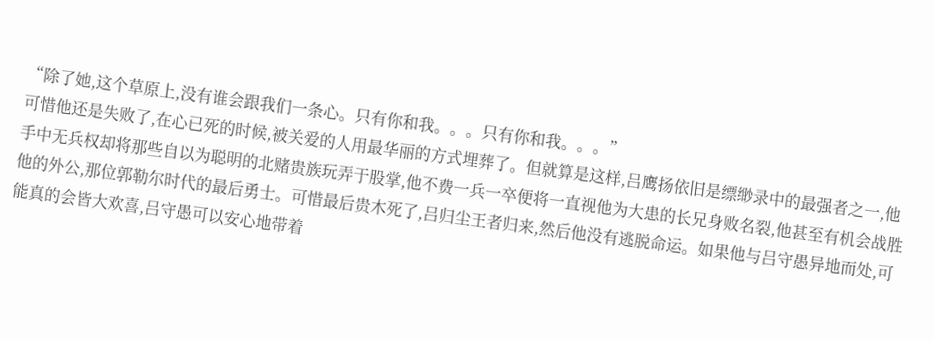“除了她,这个草原上,没有谁会跟我们一条心。只有你和我。。。只有你和我。。。”
可惜他还是失败了,在心已死的时候,被关爱的人用最华丽的方式埋葬了。但就算是这样,吕鹰扬依旧是缥缈录中的最强者之一,他手中无兵权却将那些自以为聪明的北赌贵族玩弄于股掌,他不费一兵一卒便将一直视他为大患的长兄身败名裂,他甚至有机会战胜他的外公,那位郭勒尔时代的最后勇士。可惜最后贵木死了,吕归尘王者归来,然后他没有逃脱命运。如果他与吕守愚异地而处,可能真的会皆大欢喜,吕守愚可以安心地带着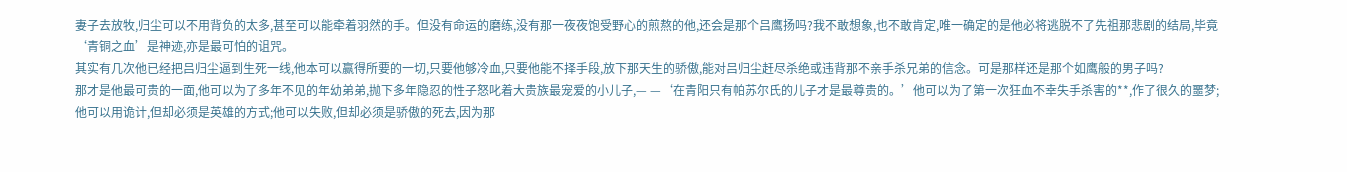妻子去放牧,归尘可以不用背负的太多,甚至可以能牵着羽然的手。但没有命运的磨练,没有那一夜夜饱受野心的煎熬的他,还会是那个吕鹰扬吗?我不敢想象,也不敢肯定,唯一确定的是他必将逃脱不了先祖那悲剧的结局,毕竟‘青铜之血’是神迹,亦是最可怕的诅咒。
其实有几次他已经把吕归尘逼到生死一线,他本可以赢得所要的一切,只要他够冷血,只要他能不择手段,放下那天生的骄傲,能对吕归尘赶尽杀绝或违背那不亲手杀兄弟的信念。可是那样还是那个如鹰般的男子吗?
那才是他最可贵的一面,他可以为了多年不见的年幼弟弟,抛下多年隐忍的性子怒叱着大贵族最宠爱的小儿子,— —‘在青阳只有帕苏尔氏的儿子才是最尊贵的。’他可以为了第一次狂血不幸失手杀害的**,作了很久的噩梦;
他可以用诡计,但却必须是英雄的方式;他可以失败,但却必须是骄傲的死去,因为那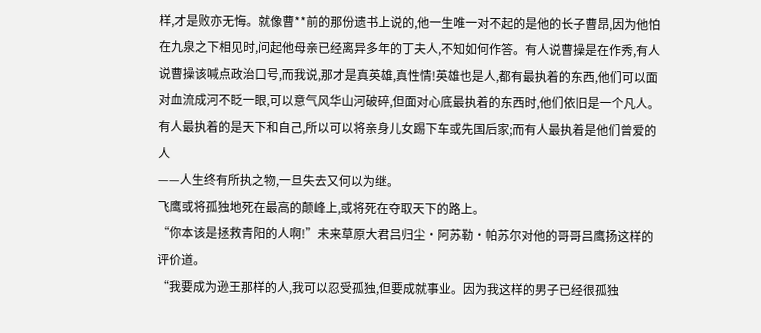样,才是败亦无悔。就像曹**前的那份遗书上说的,他一生唯一对不起的是他的长子曹昂,因为他怕在九泉之下相见时,问起他母亲已经离异多年的丁夫人,不知如何作答。有人说曹操是在作秀,有人说曹操该喊点政治口号,而我说,那才是真英雄,真性情!英雄也是人,都有最执着的东西,他们可以面对血流成河不眨一眼,可以意气风华山河破碎,但面对心底最执着的东西时,他们依旧是一个凡人。有人最执着的是天下和自己,所以可以将亲身儿女踢下车或先国后家;而有人最执着是他们曾爱的人
——人生终有所执之物,一旦失去又何以为继。
飞鹰或将孤独地死在最高的颠峰上,或将死在夺取天下的路上。
“你本该是拯救青阳的人啊!”未来草原大君吕归尘·阿苏勒·帕苏尔对他的哥哥吕鹰扬这样的评价道。
“我要成为逊王那样的人,我可以忍受孤独,但要成就事业。因为我这样的男子已经很孤独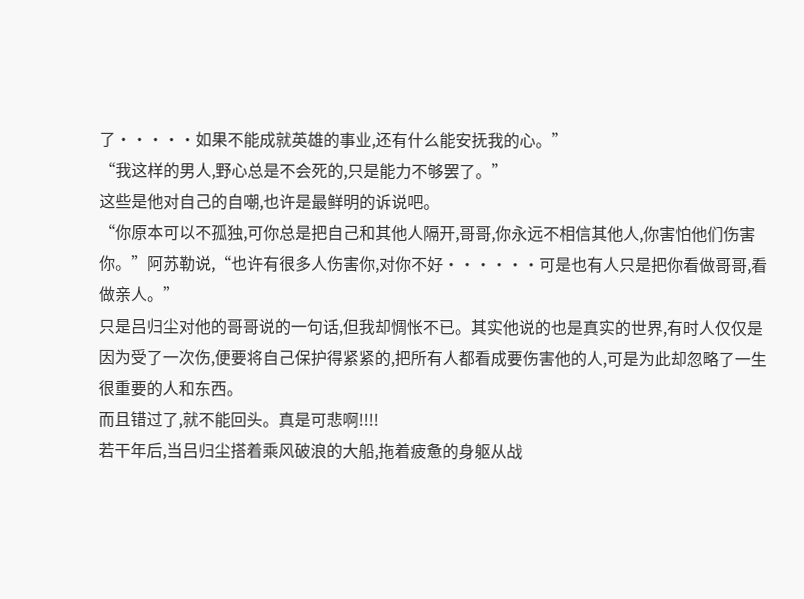了·····如果不能成就英雄的事业,还有什么能安抚我的心。”
“我这样的男人,野心总是不会死的,只是能力不够罢了。”
这些是他对自己的自嘲,也许是最鲜明的诉说吧。
“你原本可以不孤独,可你总是把自己和其他人隔开,哥哥,你永远不相信其他人,你害怕他们伤害你。”阿苏勒说,“也许有很多人伤害你,对你不好······可是也有人只是把你看做哥哥,看做亲人。”
只是吕归尘对他的哥哥说的一句话,但我却惆怅不已。其实他说的也是真实的世界,有时人仅仅是因为受了一次伤,便要将自己保护得紧紧的,把所有人都看成要伤害他的人,可是为此却忽略了一生很重要的人和东西。
而且错过了,就不能回头。真是可悲啊!!!!
若干年后,当吕归尘搭着乘风破浪的大船,拖着疲惫的身躯从战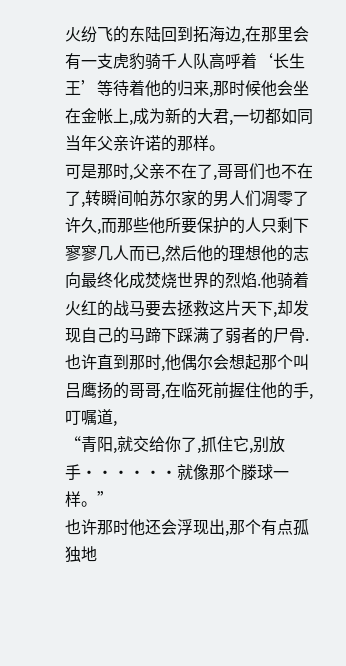火纷飞的东陆回到拓海边,在那里会有一支虎豹骑千人队高呼着‘长生王’等待着他的归来,那时候他会坐在金帐上,成为新的大君,一切都如同当年父亲许诺的那样。
可是那时,父亲不在了,哥哥们也不在了,转瞬间帕苏尔家的男人们凋零了许久,而那些他所要保护的人只剩下寥寥几人而已,然后他的理想他的志向最终化成焚烧世界的烈焰.他骑着火红的战马要去拯救这片天下,却发现自己的马蹄下踩满了弱者的尸骨.
也许直到那时,他偶尔会想起那个叫吕鹰扬的哥哥,在临死前握住他的手,叮嘱道,
“青阳,就交给你了,抓住它,别放手······就像那个滕球一样。”
也许那时他还会浮现出,那个有点孤独地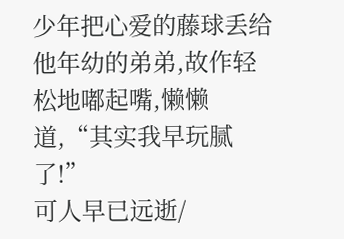少年把心爱的藤球丢给他年幼的弟弟,故作轻松地嘟起嘴,懒懒道,“其实我早玩腻了!”
可人早已远逝/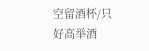空留酒杯/只好高举酒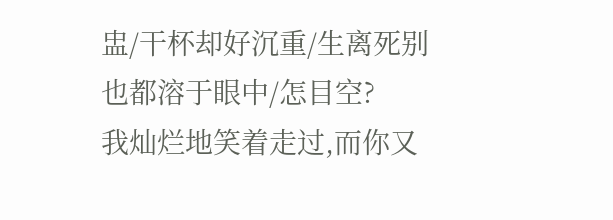盅/干杯却好沉重/生离死别也都溶于眼中/怎目空?
我灿烂地笑着走过,而你又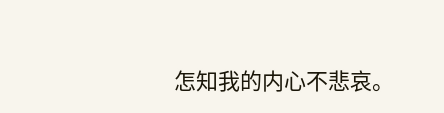怎知我的内心不悲哀。